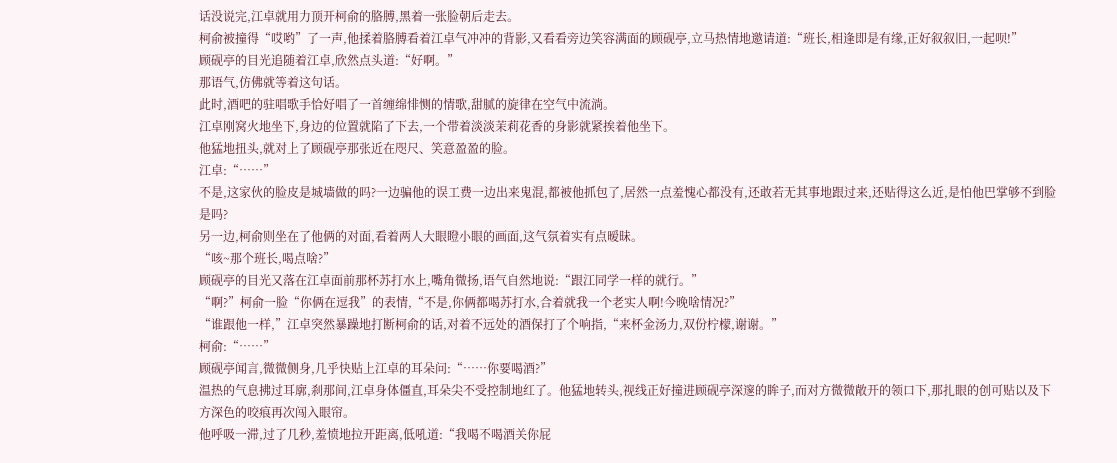话没说完,江卓就用力顶开柯俞的胳膊,黑着一张脸朝后走去。
柯俞被撞得“哎哟”了一声,他揉着胳膊看着江卓气冲冲的背影,又看看旁边笑容满面的顾砚亭,立马热情地邀请道:“班长,相逢即是有缘,正好叙叙旧,一起呗!”
顾砚亭的目光追随着江卓,欣然点头道:“好啊。”
那语气,仿佛就等着这句话。
此时,酒吧的驻唱歌手恰好唱了一首缠绵悱恻的情歌,甜腻的旋律在空气中流淌。
江卓刚窝火地坐下,身边的位置就陷了下去,一个带着淡淡茉莉花香的身影就紧挨着他坐下。
他猛地扭头,就对上了顾砚亭那张近在咫尺、笑意盈盈的脸。
江卓:“……”
不是,这家伙的脸皮是城墙做的吗?一边骗他的误工费一边出来鬼混,都被他抓包了,居然一点羞愧心都没有,还敢若无其事地跟过来,还贴得这么近,是怕他巴掌够不到脸是吗?
另一边,柯俞则坐在了他俩的对面,看着两人大眼瞪小眼的画面,这气氛着实有点暧昧。
“咳~那个班长,喝点啥?”
顾砚亭的目光又落在江卓面前那杯苏打水上,嘴角微扬,语气自然地说:“跟江同学一样的就行。”
“啊?”柯俞一脸“你俩在逗我”的表情,“不是,你俩都喝苏打水,合着就我一个老实人啊!今晚啥情况?”
“谁跟他一样,”江卓突然暴躁地打断柯俞的话,对着不远处的酒保打了个响指,“来杯金汤力,双份柠檬,谢谢。”
柯俞:“……”
顾砚亭闻言,微微侧身,几乎快贴上江卓的耳朵问:“……你要喝酒?”
温热的气息拂过耳廓,刹那间,江卓身体僵直,耳朵尖不受控制地红了。他猛地转头,视线正好撞进顾砚亭深邃的眸子,而对方微微敞开的领口下,那扎眼的创可贴以及下方深色的咬痕再次闯入眼帘。
他呼吸一滞,过了几秒,羞愤地拉开距离,低吼道:“我喝不喝酒关你屁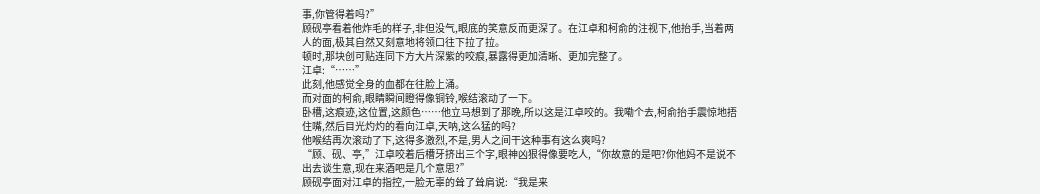事,你管得着吗?”
顾砚亭看着他炸毛的样子,非但没气,眼底的笑意反而更深了。在江卓和柯俞的注视下,他抬手,当着两人的面,极其自然又刻意地将领口往下拉了拉。
顿时,那块创可贴连同下方大片深紫的咬痕,暴露得更加清晰、更加完整了。
江卓:“……”
此刻,他感觉全身的血都在往脸上涌。
而对面的柯俞,眼睛瞬间瞪得像铜铃,喉结滚动了一下。
卧槽,这痕迹,这位置,这颜色……他立马想到了那晚,所以这是江卓咬的。我嘞个去,柯俞抬手震惊地捂住嘴,然后目光灼灼的看向江卓,天呐,这么猛的吗?
他喉结再次滚动了下,这得多激烈,不是,男人之间干这种事有这么爽吗?
“顾、砚、亭,”江卓咬着后槽牙挤出三个字,眼神凶狠得像要吃人,“你故意的是吧?你他妈不是说不出去谈生意,现在来酒吧是几个意思?”
顾砚亭面对江卓的指控,一脸无辜的耸了耸肩说:“我是来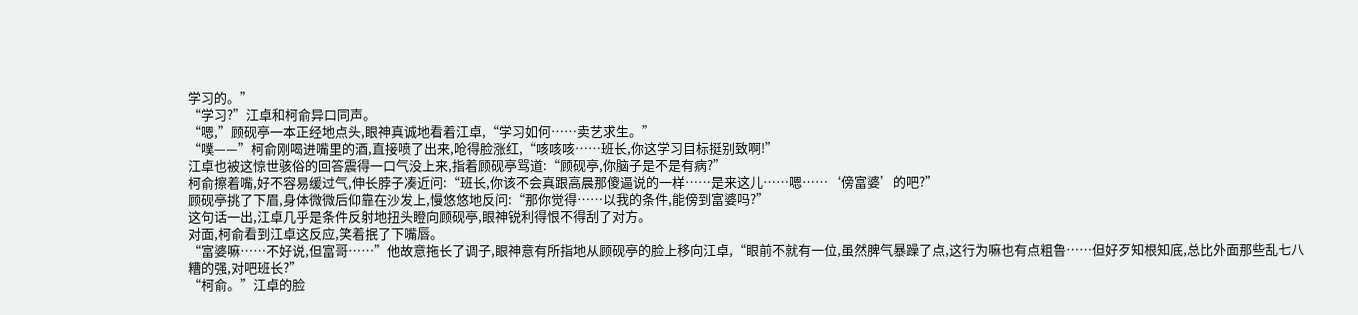学习的。”
“学习?”江卓和柯俞异口同声。
“嗯,”顾砚亭一本正经地点头,眼神真诚地看着江卓,“学习如何……卖艺求生。”
“噗——”柯俞刚喝进嘴里的酒,直接喷了出来,呛得脸涨红,“咳咳咳……班长,你这学习目标挺别致啊!”
江卓也被这惊世骇俗的回答震得一口气没上来,指着顾砚亭骂道:“顾砚亭,你脑子是不是有病?”
柯俞擦着嘴,好不容易缓过气,伸长脖子凑近问:“班长,你该不会真跟高晨那傻逼说的一样……是来这儿……嗯……‘傍富婆’的吧?”
顾砚亭挑了下眉,身体微微后仰靠在沙发上,慢悠悠地反问:“那你觉得……以我的条件,能傍到富婆吗?”
这句话一出,江卓几乎是条件反射地扭头瞪向顾砚亭,眼神锐利得恨不得刮了对方。
对面,柯俞看到江卓这反应,笑着抿了下嘴唇。
“富婆嘛……不好说,但富哥……”他故意拖长了调子,眼神意有所指地从顾砚亭的脸上移向江卓,“眼前不就有一位,虽然脾气暴躁了点,这行为嘛也有点粗鲁……但好歹知根知底,总比外面那些乱七八糟的强,对吧班长?”
“柯俞。”江卓的脸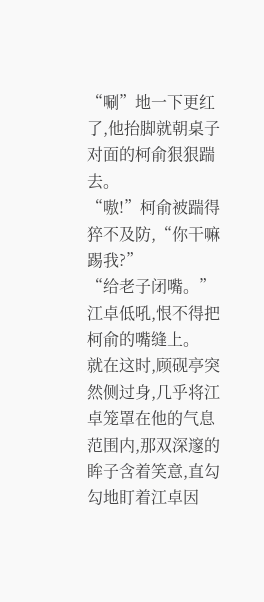“唰”地一下更红了,他抬脚就朝桌子对面的柯俞狠狠踹去。
“嗷!”柯俞被踹得猝不及防,“你干嘛踢我?”
“给老子闭嘴。”江卓低吼,恨不得把柯俞的嘴缝上。
就在这时,顾砚亭突然侧过身,几乎将江卓笼罩在他的气息范围内,那双深邃的眸子含着笑意,直勾勾地盯着江卓因